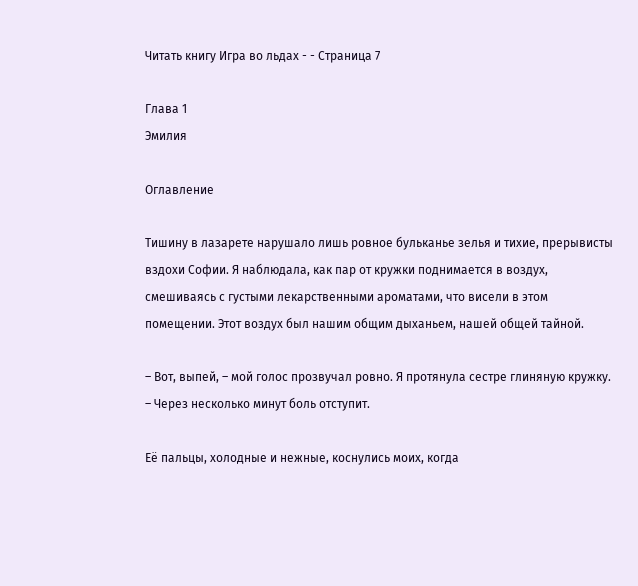Читать книгу Игра во льдах - - Страница 7

Глава 1
Эмилия

Оглавление

Тишину в лазарете нарушало лишь ровное бульканье зелья и тихие, прерывисты вздохи Софии. Я наблюдала, как пар от кружки поднимается в воздух, смешиваясь с густыми лекарственными ароматами, что висели в этом помещении. Этот воздух был нашим общим дыханьем, нашей общей тайной.

– Вот, выпей, – мой голос прозвучал ровно. Я протянула сестре глиняную кружку. – Через несколько минут боль отступит.

Её пальцы, холодные и нежные, коснулись моих, когда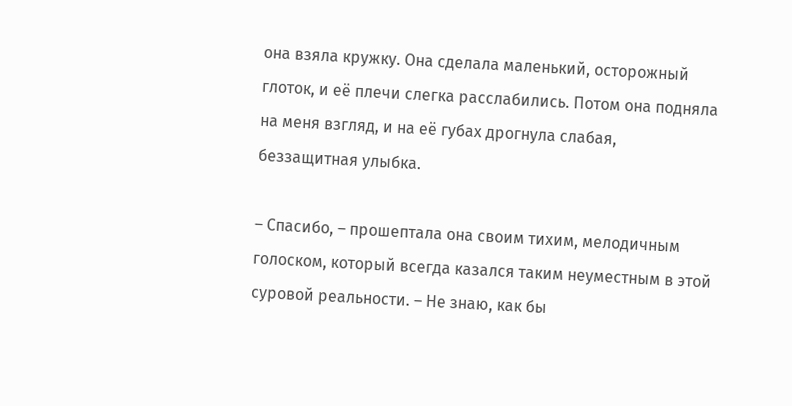она взяла кружку. Она сделала маленький, осторожный глоток, и её плечи слегка расслабились. Потом она подняла на меня взгляд, и на её губах дрогнула слабая, беззащитная улыбка.

– Спасибо, – прошептала она своим тихим, мелодичным голоском, который всегда казался таким неуместным в этой суровой реальности. – Не знаю, как бы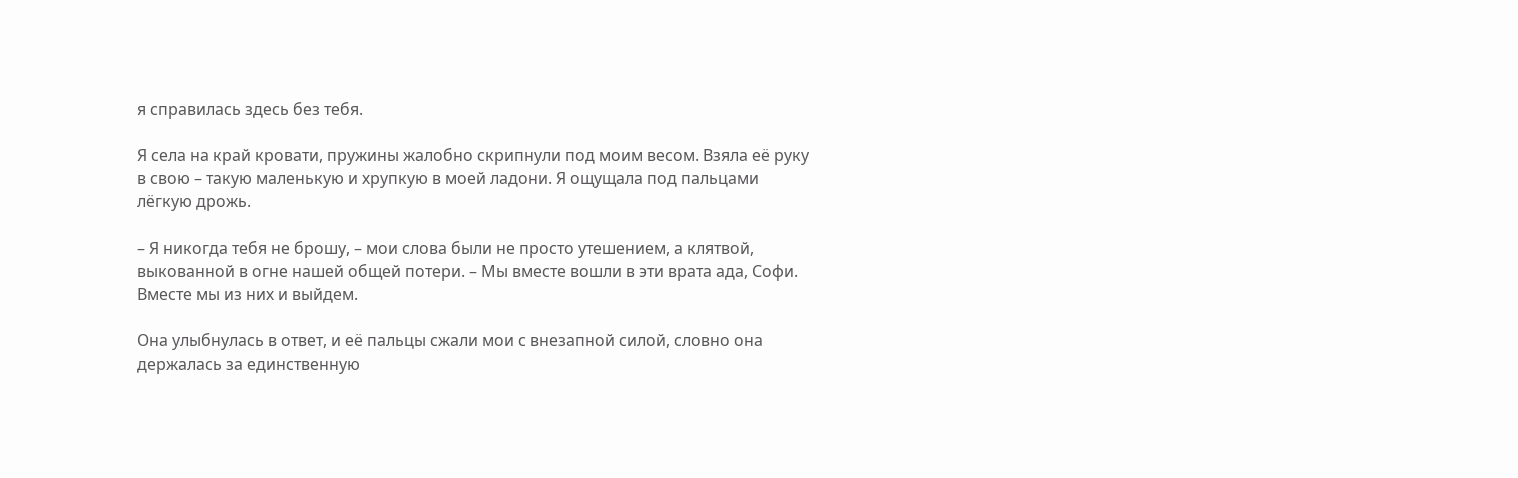я справилась здесь без тебя.

Я села на край кровати, пружины жалобно скрипнули под моим весом. Взяла её руку в свою – такую маленькую и хрупкую в моей ладони. Я ощущала под пальцами лёгкую дрожь.

– Я никогда тебя не брошу, – мои слова были не просто утешением, а клятвой, выкованной в огне нашей общей потери. – Мы вместе вошли в эти врата ада, Софи. Вместе мы из них и выйдем.

Она улыбнулась в ответ, и её пальцы сжали мои с внезапной силой, словно она держалась за единственную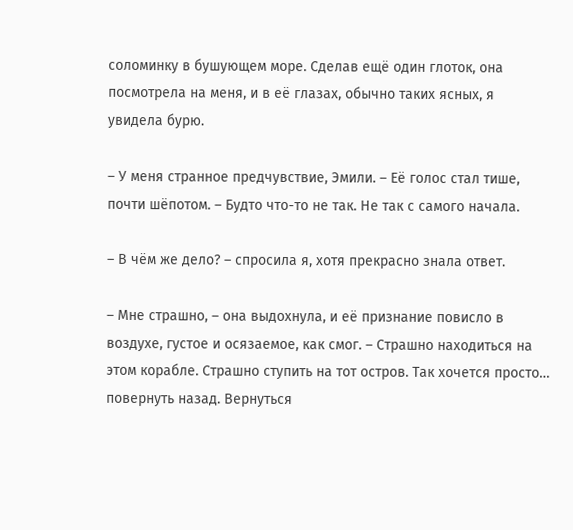соломинку в бушующем море. Сделав ещё один глоток, она посмотрела на меня, и в её глазах, обычно таких ясных, я увидела бурю.

– У меня странное предчувствие, Эмили. – Её голос стал тише, почти шёпотом. – Будто что-то не так. Не так с самого начала.

– В чём же дело? – спросила я, хотя прекрасно знала ответ.

– Мне страшно, – она выдохнула, и её признание повисло в воздухе, густое и осязаемое, как смог. – Страшно находиться на этом корабле. Страшно ступить на тот остров. Так хочется просто… повернуть назад. Вернуться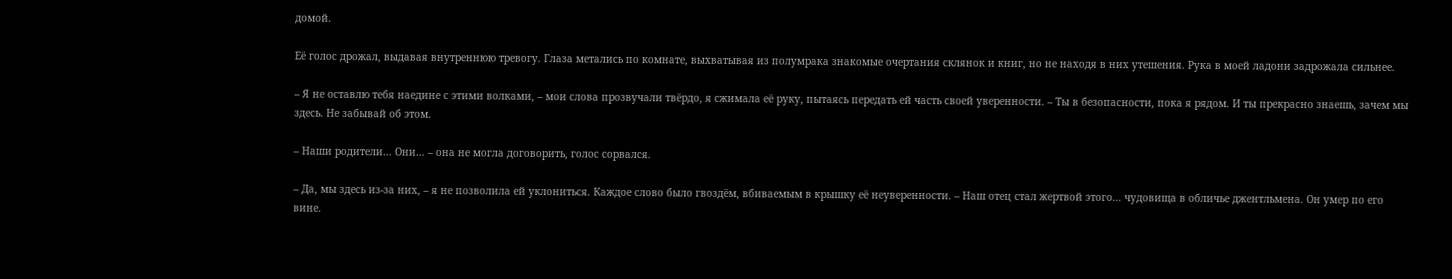домой.

Её голос дрожал, выдавая внутреннюю тревогу. Глаза метались по комнате, выхватывая из полумрака знакомые очертания склянок и книг, но не находя в них утешения. Рука в моей ладони задрожала сильнее.

– Я не оставлю тебя наедине с этими волками, – мои слова прозвучали твёрдо, я сжимала её руку, пытаясь передать ей часть своей уверенности. – Ты в безопасности, пока я рядом. И ты прекрасно знаешь, зачем мы здесь. Не забывай об этом.

– Наши родители… Они… – она не могла договорить, голос сорвался.

– Да, мы здесь из-за них, – я не позволила ей уклониться. Каждое слово было гвоздём, вбиваемым в крышку её неуверенности. – Наш отец стал жертвой этого… чудовища в обличье джентльмена. Он умер по его вине.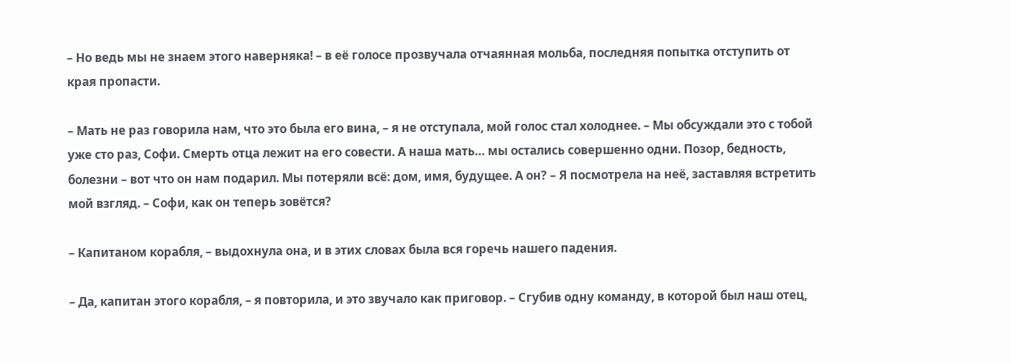– Но ведь мы не знаем этого наверняка! – в её голосе прозвучала отчаянная мольба, последняя попытка отступить от края пропасти.

– Мать не раз говорила нам, что это была его вина, – я не отступала, мой голос стал холоднее. – Мы обсуждали это с тобой уже сто раз, Софи. Смерть отца лежит на его совести. А наша мать… мы остались совершенно одни. Позор, бедность, болезни – вот что он нам подарил. Мы потеряли всё: дом, имя, будущее. А он? – Я посмотрела на неё, заставляя встретить мой взгляд. – Софи, как он теперь зовётся?

– Капитаном корабля, – выдохнула она, и в этих словах была вся горечь нашего падения.

– Да, капитан этого корабля, – я повторила, и это звучало как приговор. – Сгубив одну команду, в которой был наш отец,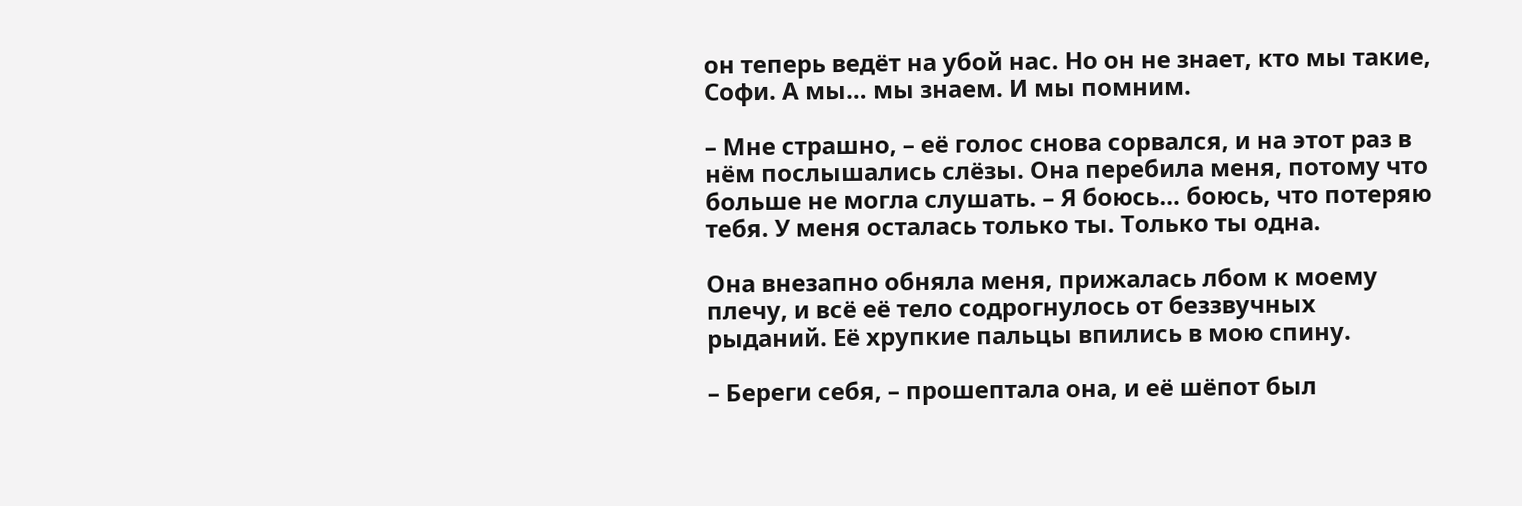он теперь ведёт на убой нас. Но он не знает, кто мы такие, Софи. А мы… мы знаем. И мы помним.

– Мне страшно, – её голос снова сорвался, и на этот раз в нём послышались слёзы. Она перебила меня, потому что больше не могла слушать. – Я боюсь… боюсь, что потеряю тебя. У меня осталась только ты. Только ты одна.

Она внезапно обняла меня, прижалась лбом к моему плечу, и всё её тело содрогнулось от беззвучных рыданий. Её хрупкие пальцы впились в мою спину.

– Береги себя, – прошептала она, и её шёпот был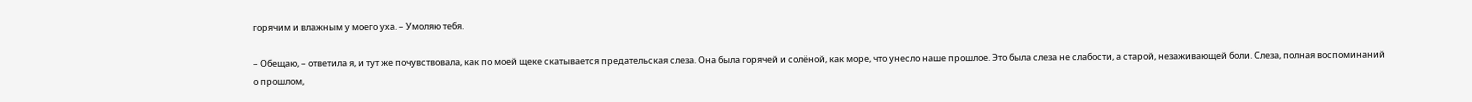горячим и влажным у моего уха. – Умоляю тебя.

– Обещаю, – ответила я, и тут же почувствовала, как по моей щеке скатывается предательская слеза. Она была горячей и солёной, как море, что унесло наше прошлое. Это была слеза не слабости, а старой, незаживающей боли. Слеза, полная воспоминаний о прошлом,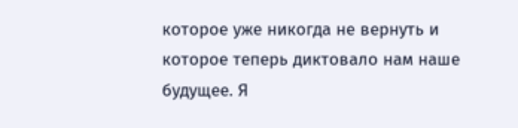которое уже никогда не вернуть и которое теперь диктовало нам наше будущее. Я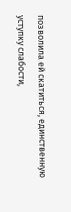позволила ей скатиться, единственную уступку слабости,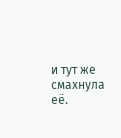и тут же смахнула её.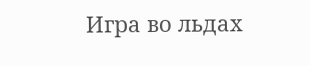Игра во льдах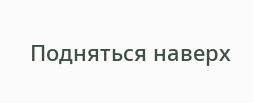Подняться наверх